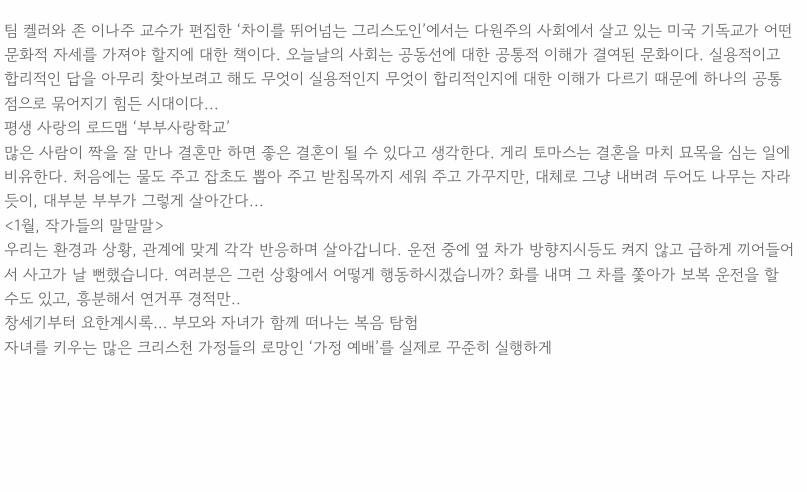팀 켈러와 존 이나주 교수가 편집한 ‘차이를 뛰어넘는 그리스도인’에서는 다원주의 사회에서 살고 있는 미국 기독교가 어떤 문화적 자세를 가져야 할지에 대한 책이다. 오늘날의 사회는 공동선에 대한 공통적 이해가 결여된 문화이다. 실용적이고 합리적인 답을 아무리 찾아보려고 해도 무엇이 실용적인지 무엇이 합리적인지에 대한 이해가 다르기 때문에 하나의 공통점으로 묶어지기 힘든 시대이다...
평생 사랑의 로드맵 ‘부부사랑학교’
많은 사람이 짝을 잘 만나 결혼만 하면 좋은 결혼이 될 수 있다고 생각한다. 게리 토마스는 결혼을 마치 묘목을 심는 일에 비유한다. 처음에는 물도 주고 잡초도 뽑아 주고 받침목까지 세워 주고 가꾸지만, 대체로 그냥 내버려 두어도 나무는 자라듯이, 대부분 부부가 그렇게 살아간다...
<1월, 작가들의 말말말>
우리는 환경과 상황, 관계에 맞게 각각 반응하며 살아갑니다. 운전 중에 옆 차가 방향지시등도 켜지 않고 급하게 끼어들어서 사고가 날 뻔했습니다. 여러분은 그런 상황에서 어떻게 행동하시겠습니까? 화를 내며 그 차를 쫓아가 보복 운전을 할 수도 있고, 흥분해서 연거푸 경적만..
창세기부터 요한계시록… 부모와 자녀가 함께 떠나는 복음 탐험
자녀를 키우는 많은 크리스천 가정들의 로망인 ‘가정 예배’를 실제로 꾸준히 실행하게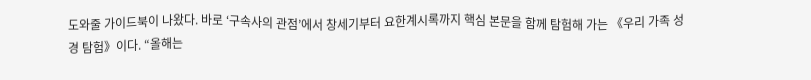도와줄 가이드북이 나왔다. 바로 ‘구속사의 관점’에서 창세기부터 요한계시록까지 핵심 본문을 함께 탐험해 가는 《우리 가족 성경 탐험》이다. “올해는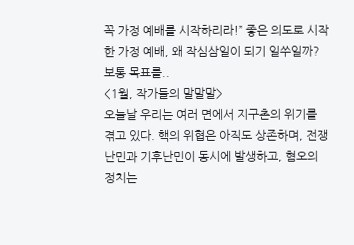꼭 가정 예배를 시작하리라!” 좋은 의도로 시작한 가정 예배, 왜 작심삼일이 되기 일쑤일까? 보통 목표를..
<1월, 작가들의 말말말>
오늘날 우리는 여러 면에서 지구촌의 위기를 겪고 있다. 핵의 위협은 아직도 상존하며, 전쟁난민과 기후난민이 동시에 발생하고, 혐오의 정치는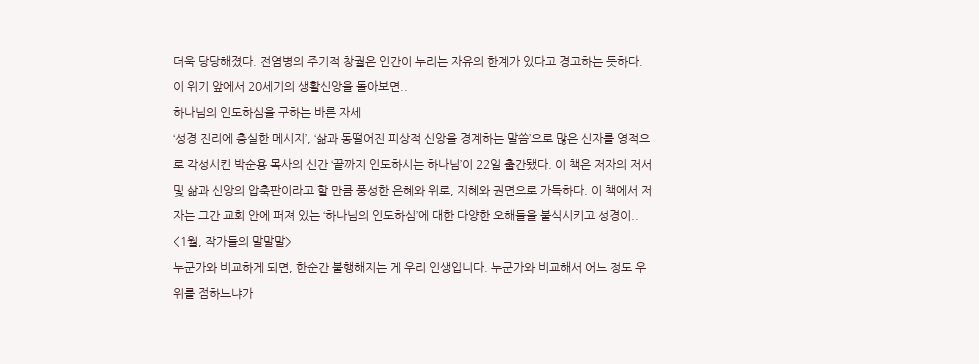더욱 당당해졌다. 전염병의 주기적 창궐은 인간이 누리는 자유의 한계가 있다고 경고하는 듯하다. 이 위기 앞에서 20세기의 생활신앙을 돌아보면..
하나님의 인도하심을 구하는 바른 자세
‘성경 진리에 충실한 메시지’, ‘삶과 동떨어진 피상적 신앙을 경계하는 말씀’으로 많은 신자를 영적으로 각성시킨 박순용 목사의 신간 ‘끝까지 인도하시는 하나님’이 22일 출간됐다. 이 책은 저자의 저서 및 삶과 신앙의 압축판이라고 할 만큼 풍성한 은혜와 위로, 지혜와 권면으로 가득하다. 이 책에서 저자는 그간 교회 안에 퍼져 있는 ‘하나님의 인도하심’에 대한 다양한 오해들을 불식시키고 성경이..
<1월, 작가들의 말말말>
누군가와 비교하게 되면, 한순간 불행해지는 게 우리 인생입니다. 누군가와 비교해서 어느 정도 우위를 점하느냐가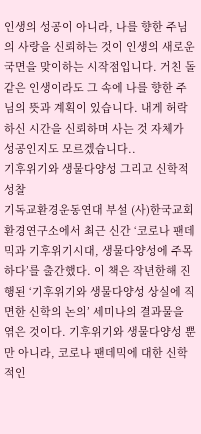인생의 성공이 아니라, 나를 향한 주님의 사랑을 신뢰하는 것이 인생의 새로운 국면을 맞이하는 시작점입니다. 거친 돌 같은 인생이라도 그 속에 나를 향한 주님의 뜻과 계획이 있습니다. 내게 허락하신 시간을 신뢰하며 사는 것 자체가 성공인지도 모르겠습니다..
기후위기와 생물다양성 그리고 신학적 성찰
기독교환경운동연대 부설 (사)한국교회환경연구소에서 최근 신간 ‘코로나 팬데믹과 기후위기시대, 생물다양성에 주목하다’를 출간했다. 이 책은 작년한해 진행된 ‘기후위기와 생물다양성 상실에 직면한 신학의 논의’ 세미나의 결과물을 엮은 것이다. 기후위기와 생물다양성 뿐만 아니라, 코로나 팬데믹에 대한 신학적인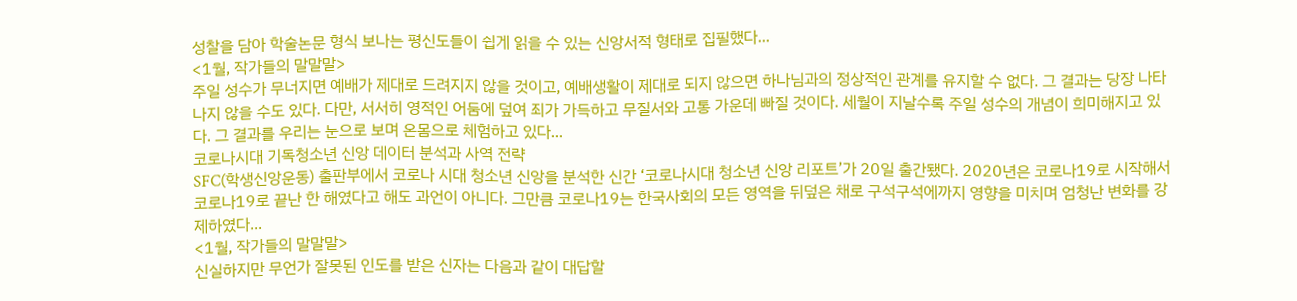성찰을 담아 학술논문 형식 보나는 평신도들이 쉽게 읽을 수 있는 신앙서적 형태로 집필했다...
<1월, 작가들의 말말말>
주일 성수가 무너지면 예배가 제대로 드려지지 않을 것이고, 예배생활이 제대로 되지 않으면 하나님과의 정상적인 관계를 유지할 수 없다. 그 결과는 당장 나타나지 않을 수도 있다. 다만, 서서히 영적인 어둠에 덮여 죄가 가득하고 무질서와 고통 가운데 빠질 것이다. 세월이 지날수록 주일 성수의 개념이 희미해지고 있다. 그 결과를 우리는 눈으로 보며 온몸으로 체험하고 있다...
코로나시대 기독청소년 신앙 데이터 분석과 사역 전략
SFC(학생신앙운동) 출판부에서 코로나 시대 청소년 신앙을 분석한 신간 ‘코로나시대 청소년 신앙 리포트’가 20일 출간됐다. 2020년은 코로나19로 시작해서 코로나19로 끝난 한 해였다고 해도 과언이 아니다. 그만큼 코로나19는 한국사회의 모든 영역을 뒤덮은 채로 구석구석에까지 영향을 미치며 엄청난 변화를 강제하였다...
<1월, 작가들의 말말말>
신실하지만 무언가 잘못된 인도를 받은 신자는 다음과 같이 대답할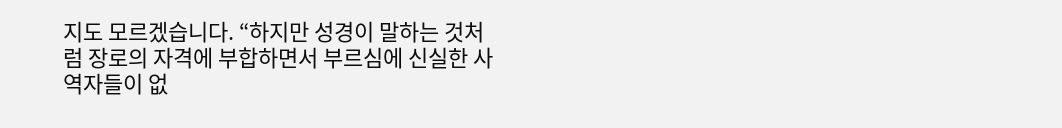지도 모르겠습니다. “하지만 성경이 말하는 것처럼 장로의 자격에 부합하면서 부르심에 신실한 사역자들이 없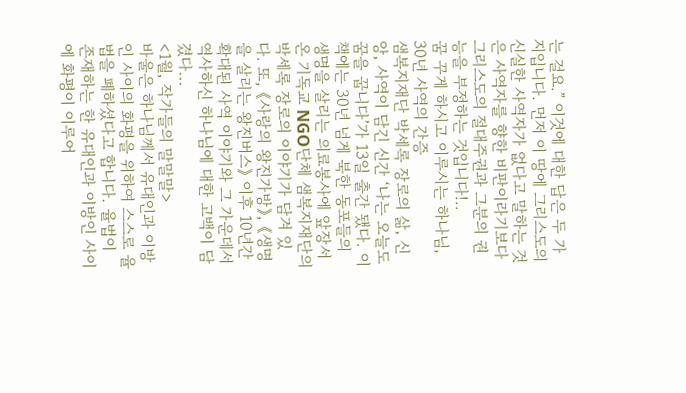는 걸요.” 이것에 대한 답은 두 가지입니다. 먼저 이 땅에 그리스도의 신실한 사역자가 없다고 말하는 것은 사역자를 향한 비판이라기보다 그리스도의 절대주권과 그분의 권능을 부정하는 것입니다!..
꿈 꾸게 하시고 이루시는 하나님, 30년 사역의 간증
샘복지재단 박세록 장로의 삶, 신앙, 사역이 담긴 신간 ‘나는 오늘도 꿈을 꿉니다’가 13일 출간 됐다. 이 책에는 30년 넘게 북한 동포들의 생명을 살리는 의료봉사에 앞장서 온 기독교 NGO단체 샘복지재단의 박세록 장로의 이야기가 담겨 있다. 또, 《사랑의 왕진가방》, 《생명을 살리는 왕진버스》 이후 10년간 확대된 사역 이야기와 그 가운데서 역사하신 하나님에 대한 고백이 담겼다...
<1월, 작가들의 말말말>
바울은 하나님께서 유대인과 이방인 사이의 화평을 위하여 스스로 율법을 폐하셨다고 합니다. 율법이 존재하는 한 유대인과 이방인 사이에 화평이 이루어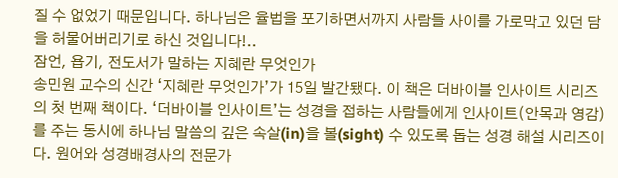질 수 없었기 때문입니다. 하나님은 율법을 포기하면서까지 사람들 사이를 가로막고 있던 담을 허물어버리기로 하신 것입니다!..
잠언, 욥기, 전도서가 말하는 지혜란 무엇인가
송민원 교수의 신간 ‘지혜란 무엇인가’가 15일 발간됐다. 이 책은 더바이블 인사이트 시리즈의 첫 번째 책이다. ‘더바이블 인사이트’는 성경을 접하는 사람들에게 인사이트(안목과 영감)를 주는 동시에 하나님 말씀의 깊은 속살(in)을 볼(sight) 수 있도록 돕는 성경 해설 시리즈이다. 원어와 성경배경사의 전문가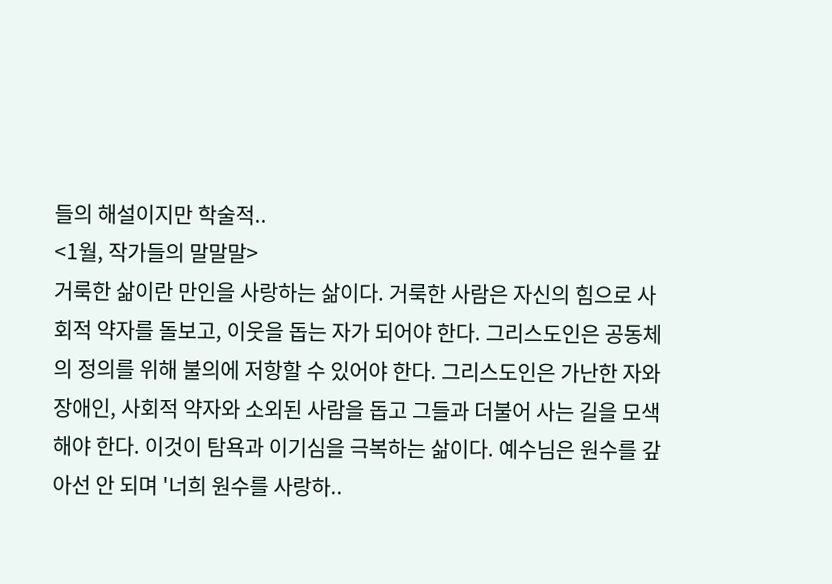들의 해설이지만 학술적..
<1월, 작가들의 말말말>
거룩한 삶이란 만인을 사랑하는 삶이다. 거룩한 사람은 자신의 힘으로 사회적 약자를 돌보고, 이웃을 돕는 자가 되어야 한다. 그리스도인은 공동체의 정의를 위해 불의에 저항할 수 있어야 한다. 그리스도인은 가난한 자와 장애인, 사회적 약자와 소외된 사람을 돕고 그들과 더불어 사는 길을 모색해야 한다. 이것이 탐욕과 이기심을 극복하는 삶이다. 예수님은 원수를 갚아선 안 되며 '너희 원수를 사랑하..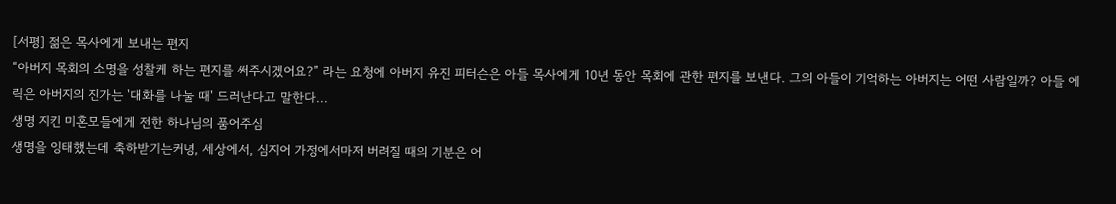[서평] 젊은 목사에게 보내는 편지
“아버지 목회의 소명을 성찰케 하는 편지를 써주시겠어요?” 라는 요청에 아버지 유진 피터슨은 아들 목사에게 10년 동안 목회에 관한 편지를 보낸다. 그의 아들이 기억하는 아버지는 어떤 사람일까? 아들 에릭은 아버지의 진가는 '대화를 나눌 때' 드러난다고 말한다...
생명 지킨 미혼모들에게 전한 하나님의 품어주심
생명을 잉태했는데 축하받기는커녕, 세상에서, 심지어 가정에서마저 버려질 때의 기분은 어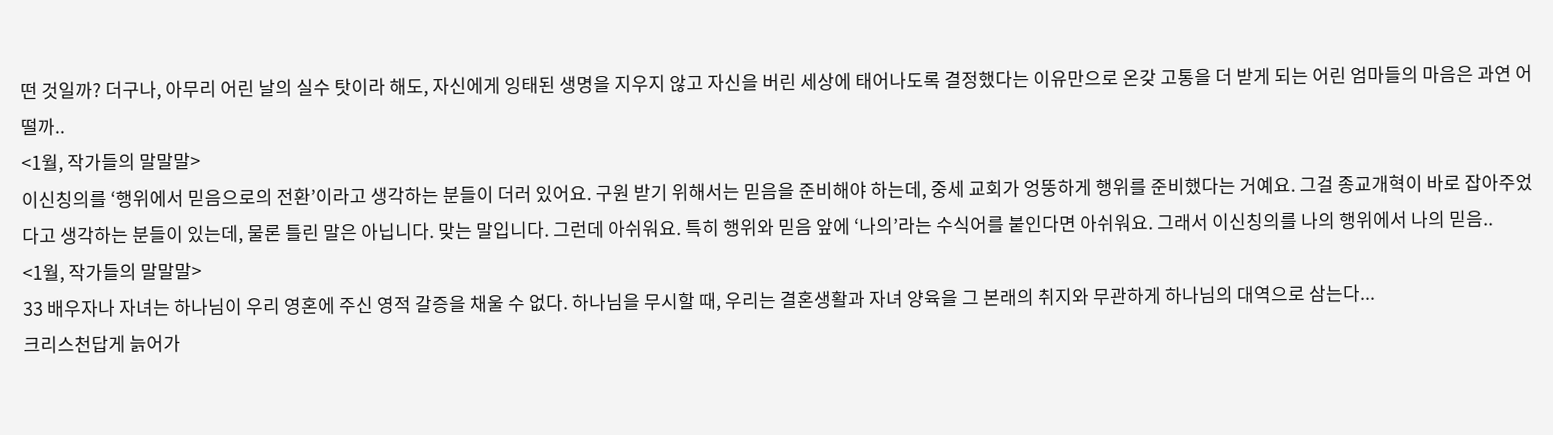떤 것일까? 더구나, 아무리 어린 날의 실수 탓이라 해도, 자신에게 잉태된 생명을 지우지 않고 자신을 버린 세상에 태어나도록 결정했다는 이유만으로 온갖 고통을 더 받게 되는 어린 엄마들의 마음은 과연 어떨까..
<1월, 작가들의 말말말>
이신칭의를 ‘행위에서 믿음으로의 전환’이라고 생각하는 분들이 더러 있어요. 구원 받기 위해서는 믿음을 준비해야 하는데, 중세 교회가 엉뚱하게 행위를 준비했다는 거예요. 그걸 종교개혁이 바로 잡아주었다고 생각하는 분들이 있는데, 물론 틀린 말은 아닙니다. 맞는 말입니다. 그런데 아쉬워요. 특히 행위와 믿음 앞에 ‘나의’라는 수식어를 붙인다면 아쉬워요. 그래서 이신칭의를 나의 행위에서 나의 믿음..
<1월, 작가들의 말말말>
33 배우자나 자녀는 하나님이 우리 영혼에 주신 영적 갈증을 채울 수 없다. 하나님을 무시할 때, 우리는 결혼생활과 자녀 양육을 그 본래의 취지와 무관하게 하나님의 대역으로 삼는다...
크리스천답게 늙어가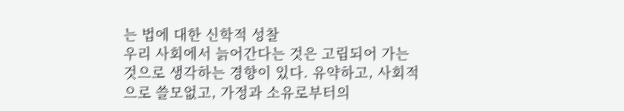는 법에 대한 신학적 성찰
우리 사회에서 늙어간다는 것은 고립되어 가는 것으로 생각하는 경향이 있다. 유약하고, 사회적으로 쓸모없고, 가정과 소유로부터의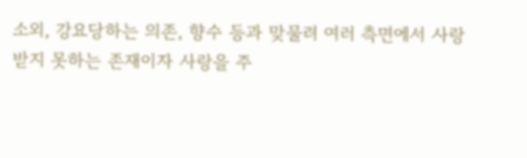소외, 강요당하는 의존, 향수 등과 맞물려 여러 측면에서 사랑받지 못하는 존재이자 사랑을 주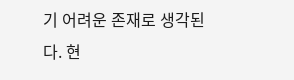기 어려운 존재로 생각된다. 현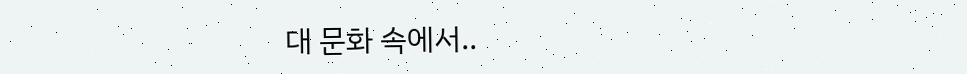대 문화 속에서..